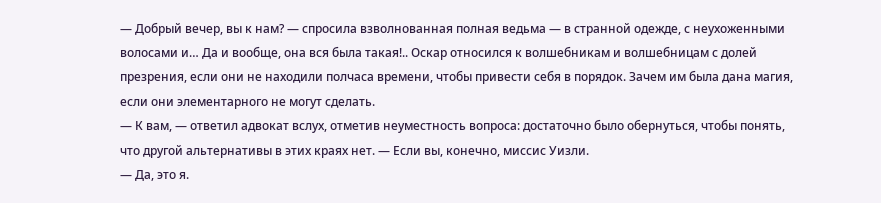— Добрый вечер, вы к нам? — спросила взволнованная полная ведьма — в странной одежде, с неухоженными волосами и… Да и вообще, она вся была такая!.. Оскар относился к волшебникам и волшебницам с долей презрения, если они не находили полчаса времени, чтобы привести себя в порядок. Зачем им была дана магия, если они элементарного не могут сделать.
— К вам, — ответил адвокат вслух, отметив неуместность вопроса: достаточно было обернуться, чтобы понять, что другой альтернативы в этих краях нет. — Если вы, конечно, миссис Уизли.
— Да, это я.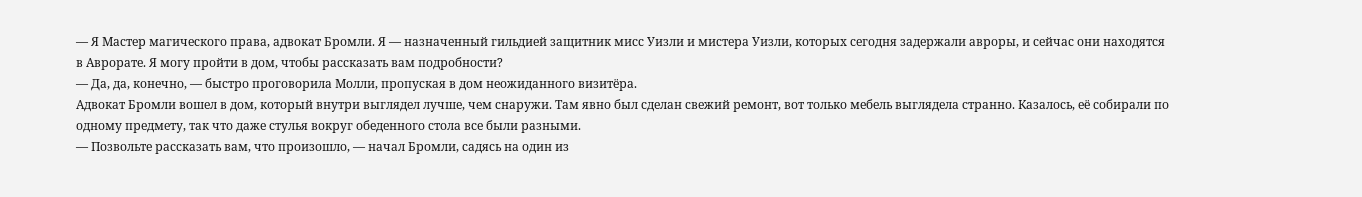— Я Мастер магического права, адвокат Бромли. Я — назначенный гильдией защитник мисс Уизли и мистера Уизли, которых сегодня задержали авроры, и сейчас они находятся в Аврорате. Я могу пройти в дом, чтобы рассказать вам подробности?
— Да, да, конечно, — быстро проговорила Молли, пропуская в дом неожиданного визитёра.
Адвокат Бромли вошел в дом, который внутри выглядел лучше, чем снаружи. Там явно был сделан свежий ремонт, вот только мебель выглядела странно. Казалось, её собирали по одному предмету, так что даже стулья вокруг обеденного стола все были разными.
— Позвольте рассказать вам, что произошло, — начал Бромли, садясь на один из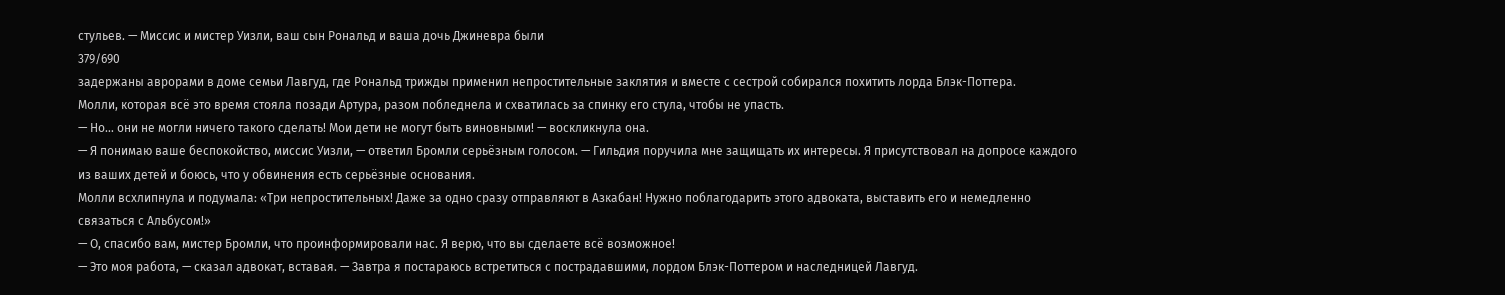стульев. — Миссис и мистер Уизли, ваш сын Рональд и ваша дочь Джиневра были
379/690
задержаны аврорами в доме семьи Лавгуд, где Рональд трижды применил непростительные заклятия и вместе с сестрой собирался похитить лорда Блэк-Поттера.
Молли, которая всё это время стояла позади Артура, разом побледнела и схватилась за спинку его стула, чтобы не упасть.
— Но… они не могли ничего такого сделать! Мои дети не могут быть виновными! — воскликнула она.
— Я понимаю ваше беспокойство, миссис Уизли, — ответил Бромли серьёзным голосом. — Гильдия поручила мне защищать их интересы. Я присутствовал на допросе каждого из ваших детей и боюсь, что у обвинения есть серьёзные основания.
Молли всхлипнула и подумала: «Три непростительных! Даже за одно сразу отправляют в Азкабан! Нужно поблагодарить этого адвоката, выставить его и немедленно связаться с Альбусом!»
— О, спасибо вам, мистер Бромли, что проинформировали нас. Я верю, что вы сделаете всё возможное!
— Это моя работа, — сказал адвокат, вставая. — Завтра я постараюсь встретиться с пострадавшими, лордом Блэк-Поттером и наследницей Лавгуд.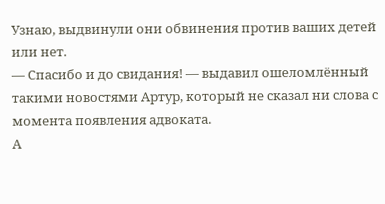Узнаю, выдвинули они обвинения против ваших детей или нет.
— Спасибо и до свидания! — выдавил ошеломлённый такими новостями Артур, который не сказал ни слова с момента появления адвоката.
А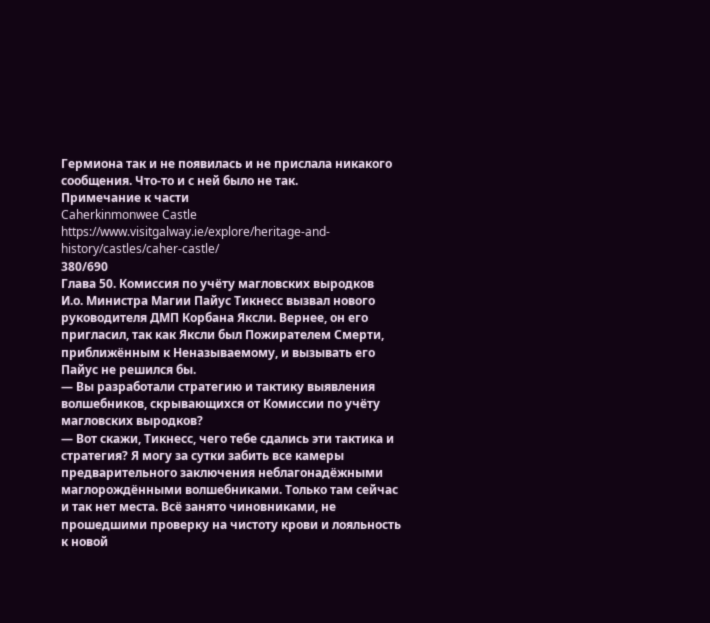Гермиона так и не появилась и не прислала никакого сообщения. Что-то и с ней было не так.
Примечание к части
Caherkinmonwee Castle
https://www.visitgalway.ie/explore/heritage-and-history/castles/caher-castle/
380/690
Глава 50. Комиссия по учёту магловских выродков
И.о. Министра Магии Пайус Тикнесс вызвал нового руководителя ДМП Корбана Яксли. Вернее, он его пригласил, так как Яксли был Пожирателем Смерти, приближённым к Неназываемому, и вызывать его Пайус не решился бы.
— Вы разработали стратегию и тактику выявления волшебников, скрывающихся от Комиссии по учёту магловских выродков?
— Вот скажи, Тикнесс, чего тебе сдались эти тактика и стратегия? Я могу за сутки забить все камеры предварительного заключения неблагонадёжными маглорождёнными волшебниками. Только там сейчас и так нет места. Всё занято чиновниками, не прошедшими проверку на чистоту крови и лояльность к новой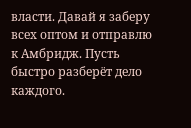власти. Давай я заберу всех оптом и отправлю к Амбридж. Пусть быстро разберёт дело каждого.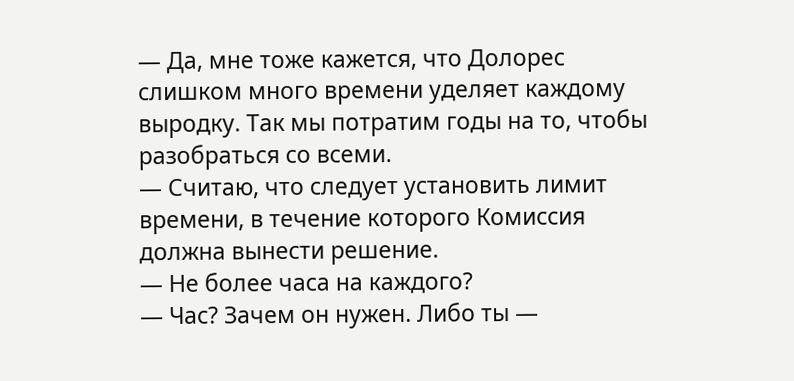— Да, мне тоже кажется, что Долорес слишком много времени уделяет каждому выродку. Так мы потратим годы на то, чтобы разобраться со всеми.
— Считаю, что следует установить лимит времени, в течение которого Комиссия должна вынести решение.
— Не более часа на каждого?
— Час? Зачем он нужен. Либо ты —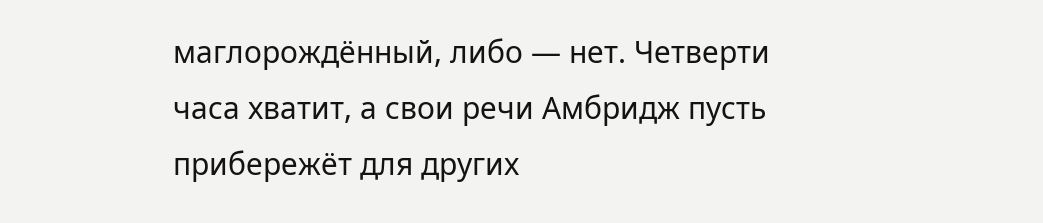маглорождённый, либо — нет. Четверти часа хватит, а свои речи Амбридж пусть прибережёт для других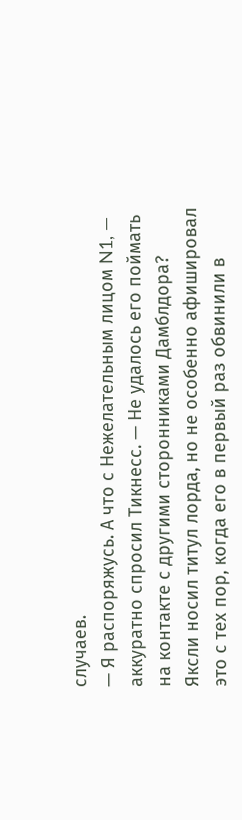случаев.
— Я распоряжусь. А что с Нежелательным лицом N1, — аккуратно спросил Тикнесс. — Не удалось его поймать на контакте с другими сторонниками Дамблдора?
Яксли носил титул лорда, но не особенно афишировал это с тех пор, когда его в первый раз обвинили в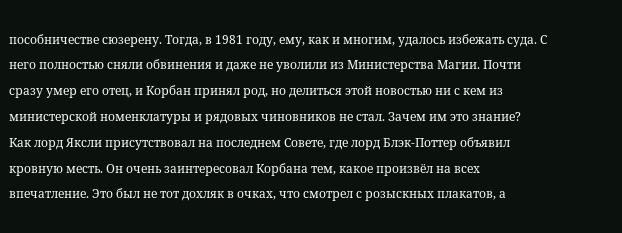пособничестве сюзерену. Тогда, в 1981 году, ему, как и многим, удалось избежать суда. С него полностью сняли обвинения и даже не уволили из Министерства Магии. Почти сразу умер его отец, и Корбан принял род, но делиться этой новостью ни с кем из министерской номенклатуры и рядовых чиновников не стал. Зачем им это знание?
Как лорд Яксли присутствовал на последнем Совете, где лорд Блэк-Поттер объявил кровную месть. Он очень заинтересовал Корбана тем, какое произвёл на всех впечатление. Это был не тот дохляк в очках, что смотрел с розыскных плакатов, а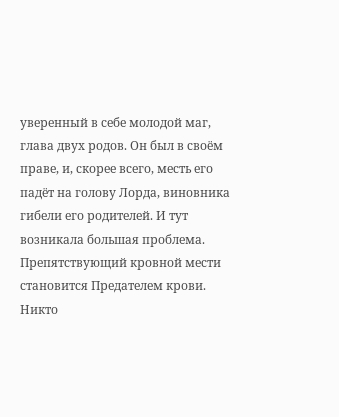уверенный в себе молодой маг, глава двух родов. Он был в своём праве, и, скорее всего, месть его падёт на голову Лорда, виновника гибели его родителей. И тут возникала большая проблема. Препятствующий кровной мести становится Предателем крови. Никто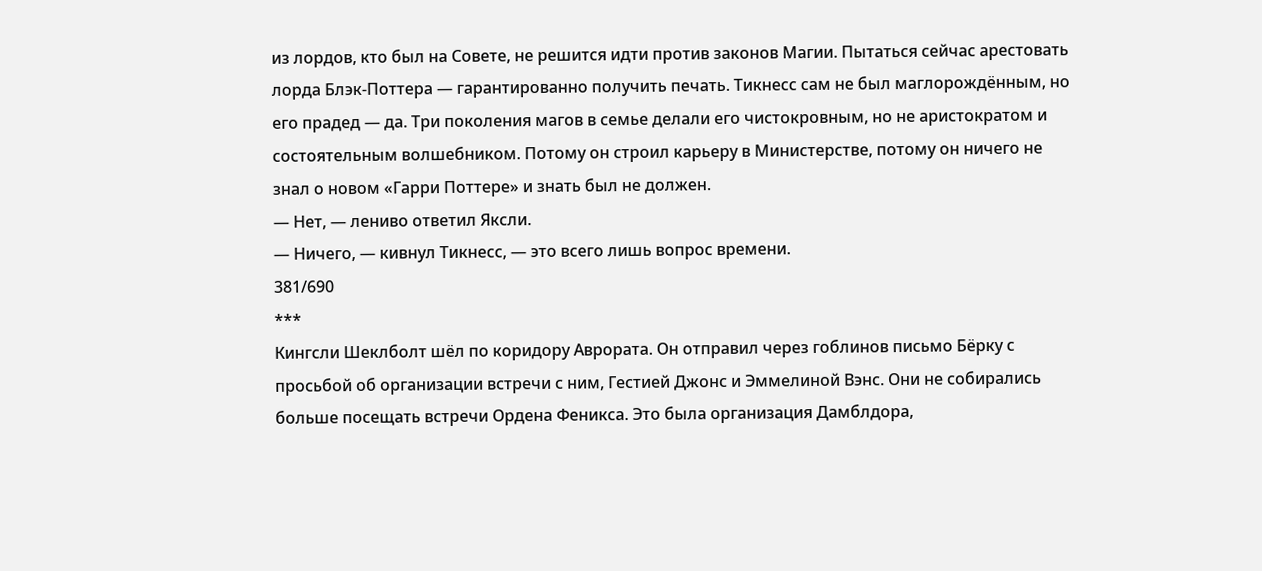из лордов, кто был на Совете, не решится идти против законов Магии. Пытаться сейчас арестовать лорда Блэк-Поттера — гарантированно получить печать. Тикнесс сам не был маглорождённым, но его прадед — да. Три поколения магов в семье делали его чистокровным, но не аристократом и состоятельным волшебником. Потому он строил карьеру в Министерстве, потому он ничего не знал о новом «Гарри Поттере» и знать был не должен.
— Нет, — лениво ответил Яксли.
— Ничего, — кивнул Тикнесс, — это всего лишь вопрос времени.
381/690
***
Кингсли Шеклболт шёл по коридору Аврората. Он отправил через гоблинов письмо Бёрку с просьбой об организации встречи с ним, Гестией Джонс и Эммелиной Вэнс. Они не собирались больше посещать встречи Ордена Феникса. Это была организация Дамблдора,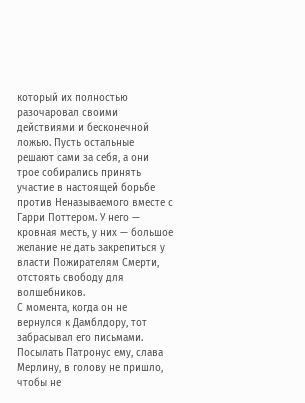который их полностью разочаровал своими действиями и бесконечной ложью. Пусть остальные решают сами за себя, а они трое собирались принять участие в настоящей борьбе против Неназываемого вместе с Гарри Поттером. У него — кровная месть, у них — большое желание не дать закрепиться у власти Пожирателям Смерти, отстоять свободу для волшебников.
С момента, когда он не вернулся к Дамблдору, тот забрасывал его письмами. Посылать Патронус ему, слава Мерлину, в голову не пришло, чтобы не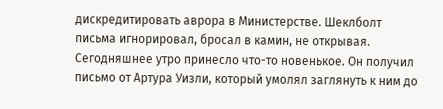дискредитировать аврора в Министерстве. Шеклболт письма игнорировал, бросал в камин, не открывая. Сегодняшнее утро принесло что-то новенькое. Он получил письмо от Артура Уизли, который умолял заглянуть к ним до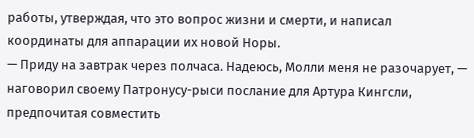работы, утверждая, что это вопрос жизни и смерти, и написал координаты для аппарации их новой Норы.
— Приду на завтрак через полчаса. Надеюсь, Молли меня не разочарует, — наговорил своему Патронусу-рыси послание для Артура Кингсли, предпочитая совместить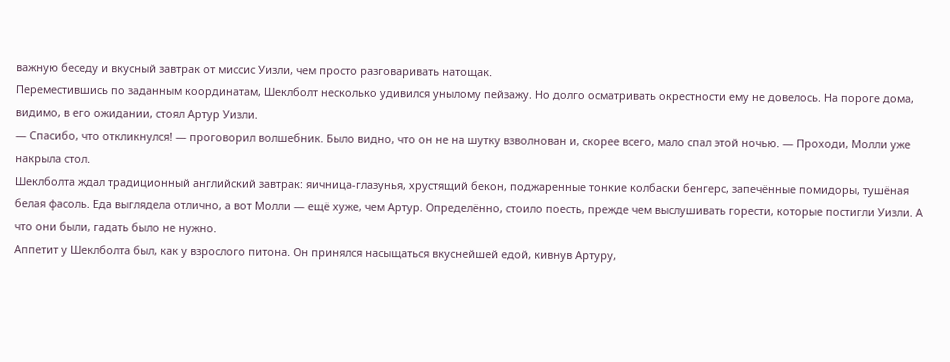важную беседу и вкусный завтрак от миссис Уизли, чем просто разговаривать натощак.
Переместившись по заданным координатам, Шеклболт несколько удивился унылому пейзажу. Но долго осматривать окрестности ему не довелось. На пороге дома, видимо, в его ожидании, стоял Артур Уизли.
— Спасибо, что откликнулся! — проговорил волшебник. Было видно, что он не на шутку взволнован и, скорее всего, мало спал этой ночью. — Проходи, Молли уже накрыла стол.
Шеклболта ждал традиционный английский завтрак: яичница-глазунья, хрустящий бекон, поджаренные тонкие колбаски бенгерс, запечённые помидоры, тушёная белая фасоль. Еда выглядела отлично, а вот Молли — ещё хуже, чем Артур. Определённо, стоило поесть, прежде чем выслушивать горести, которые постигли Уизли. А что они были, гадать было не нужно.
Аппетит у Шеклболта был, как у взрослого питона. Он принялся насыщаться вкуснейшей едой, кивнув Артуру,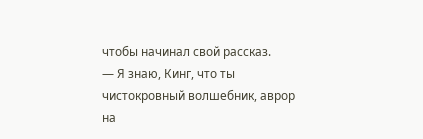чтобы начинал свой рассказ.
— Я знаю, Кинг, что ты чистокровный волшебник, аврор на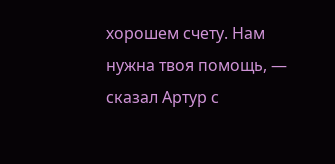хорошем счету. Нам нужна твоя помощь, — сказал Артур с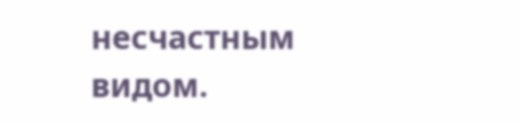несчастным видом.